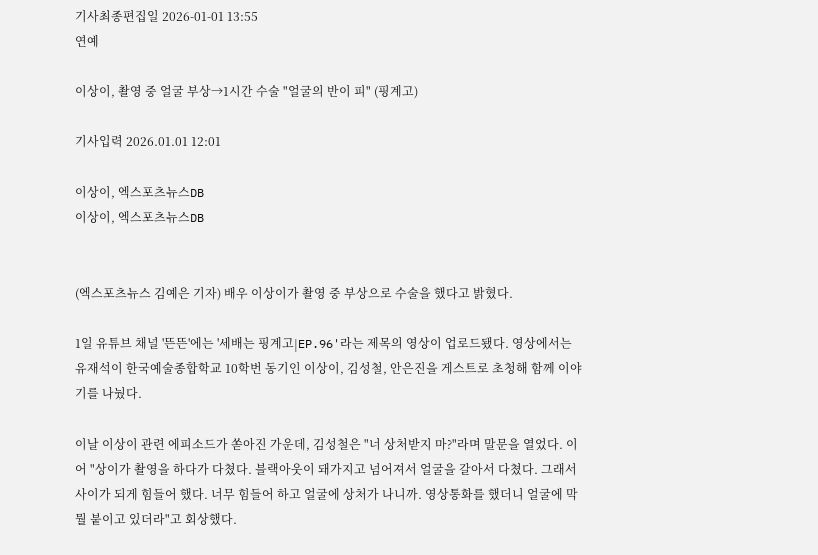기사최종편집일 2026-01-01 13:55
연예

이상이, 촬영 중 얼굴 부상→1시간 수술 "얼굴의 반이 피" (핑계고)

기사입력 2026.01.01 12:01

이상이, 엑스포츠뉴스DB
이상이, 엑스포츠뉴스DB


(엑스포츠뉴스 김예은 기자) 배우 이상이가 촬영 중 부상으로 수술을 했다고 밝혔다.

1일 유튜브 채널 '뜬뜬'에는 '세배는 핑계고|EP.96'라는 제목의 영상이 업로드됐다. 영상에서는 유재석이 한국예술종합학교 10학번 동기인 이상이, 김성철, 안은진을 게스트로 초청해 함께 이야기를 나눴다.

이날 이상이 관련 에피소드가 쏟아진 가운데, 김성철은 "너 상처받지 마?"라며 말문을 열었다. 이어 "상이가 촬영을 하다가 다쳤다. 블랙아웃이 돼가지고 넘어져서 얼굴을 갈아서 다쳤다. 그래서 사이가 되게 힘들어 했다. 너무 힘들어 하고 얼굴에 상처가 나니까. 영상통화를 했더니 얼굴에 막 뭘 붙이고 있더라"고 회상했다.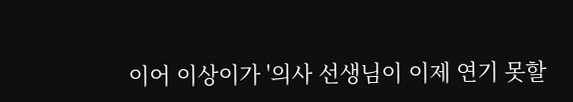이어 이상이가 '의사 선생님이 이제 연기 못할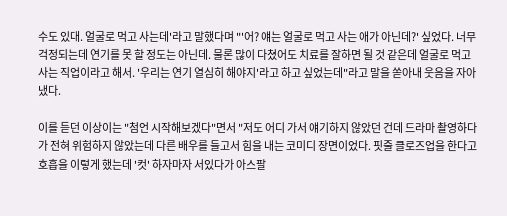수도 있대. 얼굴로 먹고 사는데'라고 말했다며 "'어? 얘는 얼굴로 먹고 사는 애가 아닌데?' 싶었다. 너무 걱정되는데 연기를 못 할 정도는 아닌데. 물론 많이 다쳤어도 치료를 잘하면 될 것 같은데 얼굴로 먹고 사는 직업이라고 해서. '우리는 연기 열심히 해야지'라고 하고 싶었는데"라고 말을 쏟아내 웃음을 자아냈다.

이를 듣던 이상이는 "첨언 시작해보겠다"면서 "저도 어디 가서 얘기하지 않았던 건데 드라마 촬영하다가 전혀 위험하지 않았는데 다른 배우를 들고서 힘을 내는 코미디 장면이었다. 핏줄 클로즈업을 한다고 호흡을 이렇게 했는데 '컷' 하자마자 서있다가 아스팔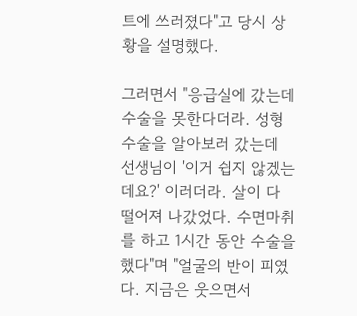트에 쓰러졌다"고 당시 상황을 설명했다.

그러면서 "응급실에 갔는데 수술을 못한다더라. 성형수술을 알아보러 갔는데 선생님이 '이거 쉽지 않겠는데요?' 이러더라. 살이 다 떨어져 나갔었다. 수면마취를 하고 1시간 동안 수술을 했다"며 "얼굴의 반이 피였다. 지금은 웃으면서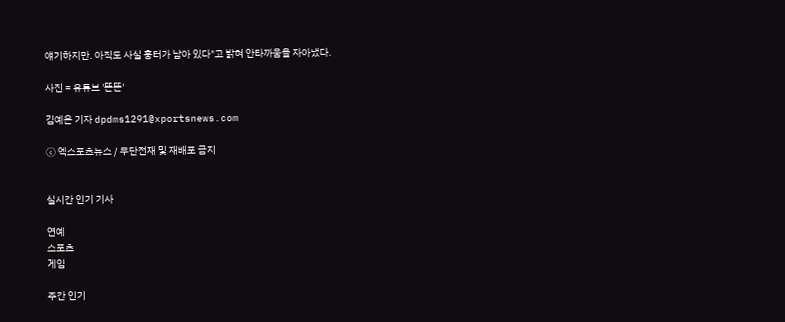얘기하지만. 아직도 사실 훙터가 남아 있다"고 밝혀 안타까움을 자아냈다.

사진 = 유튜브 '뜬뜬'

김예은 기자 dpdms1291@xportsnews.com

ⓒ 엑스포츠뉴스 / 무단전재 및 재배포 금지


실시간 인기 기사

연예
스포츠
게임

주간 인기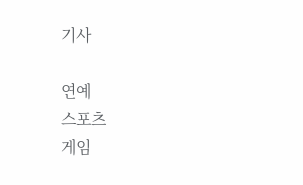기사

연예
스포츠
게임